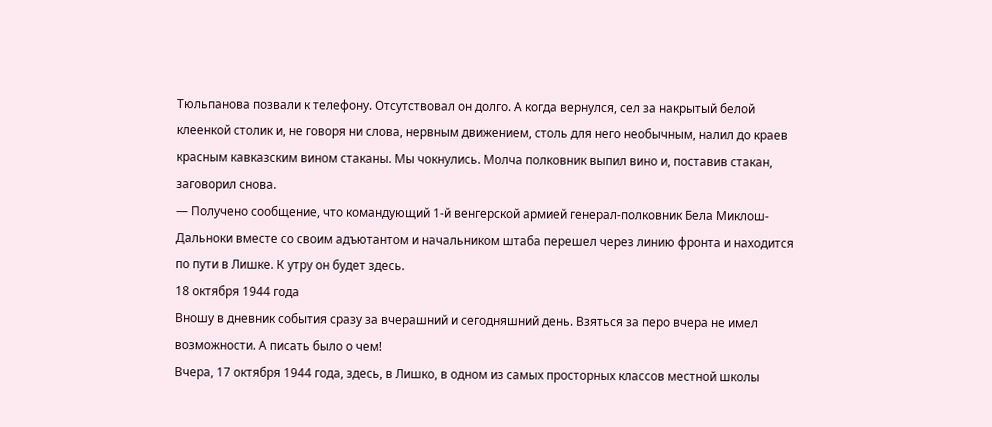Тюльпанова позвали к телефону. Отсутствовал он долго. А когда вернулся, сел за накрытый белой клеенкой столик и, не говоря ни слова, нервным движением, столь для него необычным, налил до краев красным кавказским вином стаканы. Мы чокнулись. Молча полковник выпил вино и, поставив стакан, заговорил снова.
— Получено сообщение, что командующий 1-й венгерской армией генерал-полковник Бела Миклош-Дальноки вместе со своим адъютантом и начальником штаба перешел через линию фронта и находится по пути в Лишке. К утру он будет здесь.
18 октября 1944 года
Вношу в дневник события сразу за вчерашний и сегодняшний день. Взяться за перо вчера не имел возможности. А писать было о чем!
Вчера, 17 октября 1944 года, здесь, в Лишко, в одном из самых просторных классов местной школы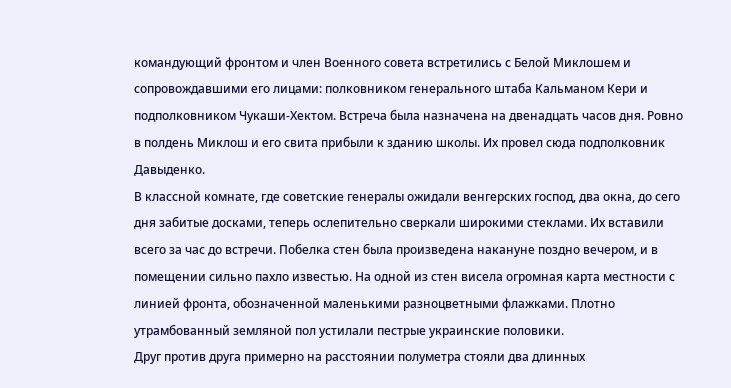командующий фронтом и член Военного совета встретились с Белой Миклошем и сопровождавшими его лицами: полковником генерального штаба Кальманом Кери и подполковником Чукаши-Хектом. Встреча была назначена на двенадцать часов дня. Ровно в полдень Миклош и его свита прибыли к зданию школы. Их провел сюда подполковник Давыденко.
В классной комнате, где советские генералы ожидали венгерских господ, два окна, до сего дня забитые досками, теперь ослепительно сверкали широкими стеклами. Их вставили всего за час до встречи. Побелка стен была произведена накануне поздно вечером, и в помещении сильно пахло известью. На одной из стен висела огромная карта местности с линией фронта, обозначенной маленькими разноцветными флажками. Плотно утрамбованный земляной пол устилали пестрые украинские половики.
Друг против друга примерно на расстоянии полуметра стояли два длинных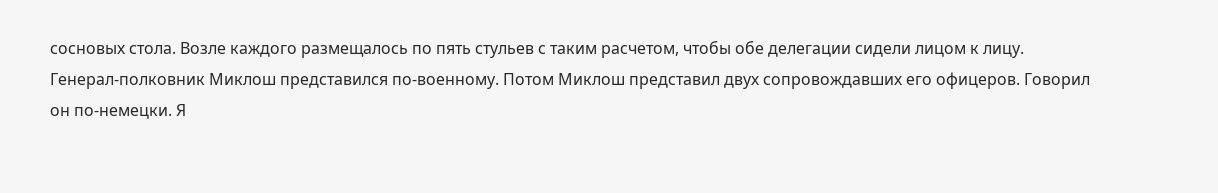сосновых стола. Возле каждого размещалось по пять стульев с таким расчетом, чтобы обе делегации сидели лицом к лицу.
Генерал-полковник Миклош представился по-военному. Потом Миклош представил двух сопровождавших его офицеров. Говорил он по-немецки. Я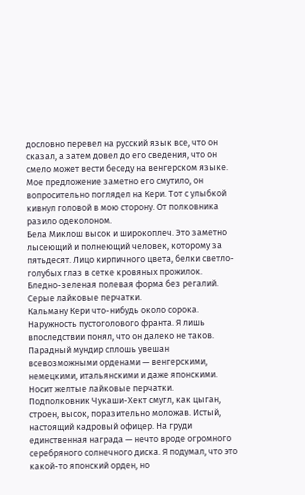дословно перевел на русский язык все, что он сказал, а затем довел до его сведения, что он смело может вести беседу на венгерском языке. Мое предложение заметно его смутило, он вопросительно поглядел на Кери. Тот с улыбкой кивнул головой в мою сторону. От полковника разило одеколоном.
Бела Миклош высок и широкоплеч. Это заметно лысеющий и полнеющий человек, которому за пятьдесят. Лицо кирпичного цвета, белки светло-голубых глаз в сетке кровяных прожилок. Бледно-зеленая полевая форма без регалий. Серые лайковые перчатки.
Кальману Кери что-нибудь около сорока. Наружность пустоголового франта. Я лишь впоследствии понял, что он далеко не таков. Парадный мундир сплошь увешан всевозможными орденами — венгерскими, немецкими, итальянскими и даже японскими. Носит желтые лайковые перчатки.
Подполковник Чукаши-Хект смугл, как цыган, строен, высок, поразительно моложав. Истый, настоящий кадровый офицер. На груди единственная награда — нечто вроде огромного серебряного солнечного диска. Я подумал, что это какой-то японский орден, но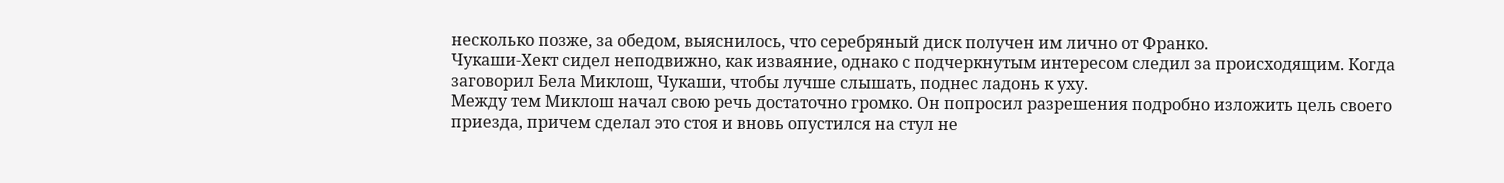несколько позже, за обедом, выяснилось, что серебряный диск получен им лично от Франко.
Чукаши-Хект сидел неподвижно, как изваяние, однако с подчеркнутым интересом следил за происходящим. Когда заговорил Бела Миклош, Чукаши, чтобы лучше слышать, поднес ладонь к уху.
Между тем Миклош начал свою речь достаточно громко. Он попросил разрешения подробно изложить цель своего приезда, причем сделал это стоя и вновь опустился на стул не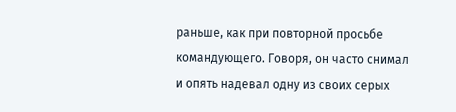раньше, как при повторной просьбе командующего. Говоря, он часто снимал и опять надевал одну из своих серых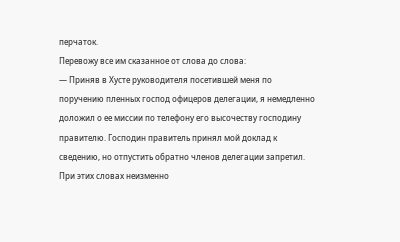перчаток.
Перевожу все им сказанное от слова до слова:
— Приняв в Хусте руководителя посетившей меня по поручению пленных господ офицеров делегации, я немедленно доложил о ее миссии по телефону его высочеству господину правителю. Господин правитель принял мой доклад к сведению, но отпустить обратно членов делегации запретил.
При этих словах неизменно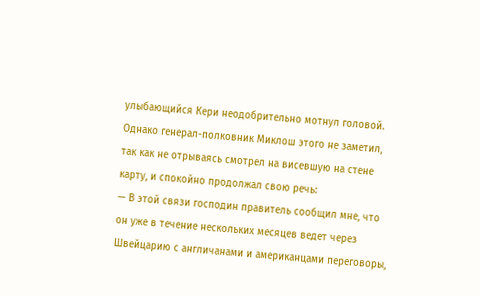улыбающийся Кери неодобрительно мотнул головой. Однако генерал-полковник Миклош этого не заметил, так как не отрываясь смотрел на висевшую на стене карту, и спокойно продолжал свою речь:
— В этой связи господин правитель сообщил мне, что он уже в течение нескольких месяцев ведет через Швейцарию с англичанами и американцами переговоры,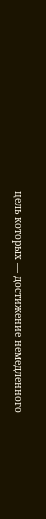цель которых — достижение немедленного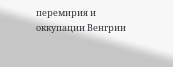перемирия и оккупации Венгрии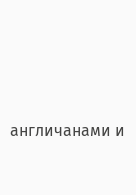англичанами и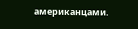американцами.